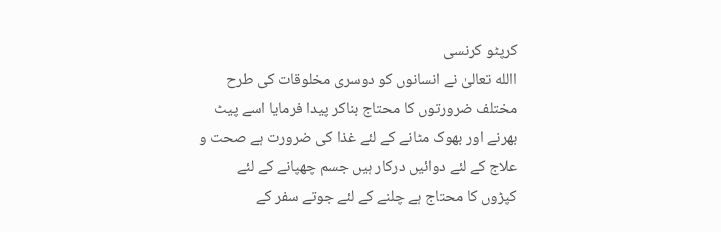کرپٹو کرنسی
االله تعالیٰ نے انسانوں کو دوسری مخلوقات کی طرح مختلف ضرورتوں کا محتاج بناکر پیدا فرمایا اسے پیٹ بھرنے اور بھوک مٹانے کے لئے غذا کی ضرورت ہے صحت و علاج کے لئے دوائیں درکار ہیں جسم چھپانے کے لئے کپڑوں کا محتاج ہے چلنے کے لئے جوتے سفر کے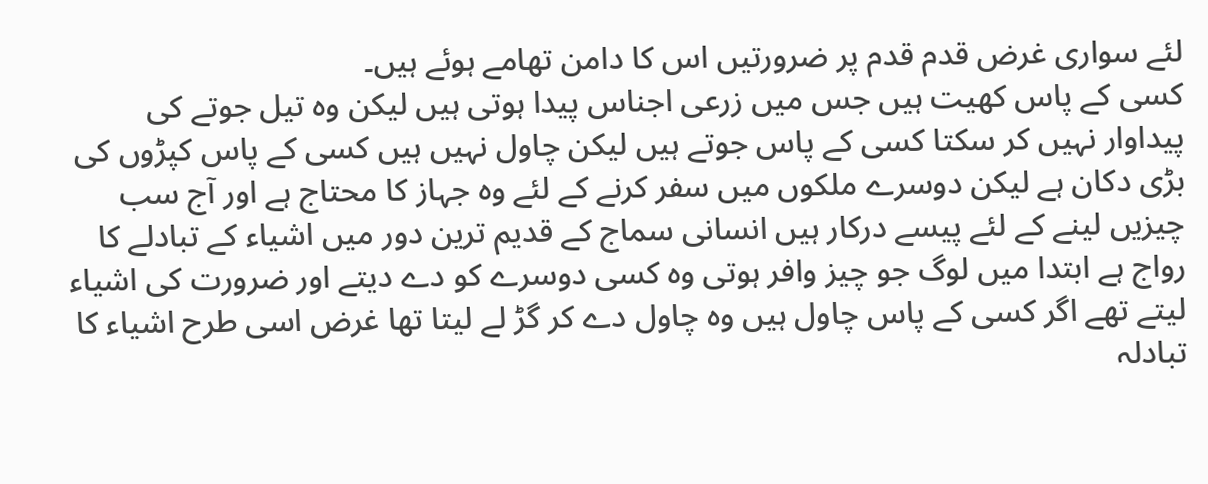لئے سواری غرض قدم قدم پر ضرورتیں اس کا دامن تھامے ہوئے ہیں۔
کسی کے پاس کھیت ہیں جس میں زرعی اجناس پیدا ہوتی ہیں لیکن وہ تیل جوتے کی پیداوار نہیں کر سکتا کسی کے پاس جوتے ہیں لیکن چاول نہیں ہیں کسی کے پاس کپڑوں کی بڑی دکان ہے لیکن دوسرے ملکوں میں سفر کرنے کے لئے وہ جہاز کا محتاج ہے اور آج سب چیزیں لینے کے لئے پیسے درکار ہیں انسانی سماج کے قدیم ترین دور میں اشیاء کے تبادلے کا رواج ہے ابتدا میں لوگ جو چیز وافر ہوتی وہ کسی دوسرے کو دے دیتے اور ضرورت کی اشیاء لیتے تھے اگر کسی کے پاس چاول ہیں وہ چاول دے کر گڑ لے لیتا تھا غرض اسی طرح اشیاء کا تبادلہ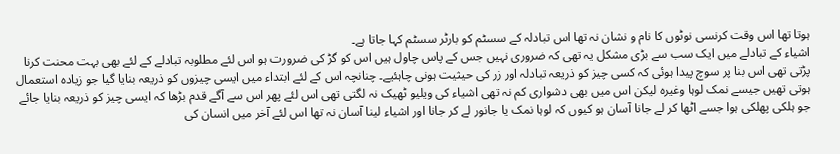ہوتا تھا اس وقت کرنسی نوٹوں کا نام و نشان نہ تھا اس تبادلہ کے سسٹم کو بارٹر سسٹم کہا جاتا ہے۔
اشیاء کے تبادلے میں ایک سب سے بڑی مشکل یہ تھی کہ ضروری نہیں جس کے پاس چاول ہیں اس کو گڑ کی ضرورت ہو اس لئے مطلوبہ تبادلے کے لئے بھی بہت محنت کرنا پڑتی تھی اس بنا پر سوچ پیدا ہوئی کہ کسی چیز کو ذریعہ تبادلہ اور زر کی حیثیت ہونی چاہئیے۔ چنانچہ اس کے لئے ابتداء میں ایسی چیزوں کو ذریعہ بنایا گیا جو زیادہ استعمال ہوتی تھیں جیسے نمک لوہا وغیرہ لیکن اس میں بھی دشواری کم نہ تھی اشیاء کی ویلیو ٹھیک نہ لگتی تھی اس لئے پھر اس سے آگے قدم بڑھا کہ ایسی چیز کو ذریعہ بنایا جائے جو ہلکی پھلکی ہوا جسے اٹھا کر لے جانا آسان ہو کیوں کہ لوہا نمک یا جانور لے کر جانا اور اشیاء لینا آسان نہ تھا اس لئے آخر میں انسان کی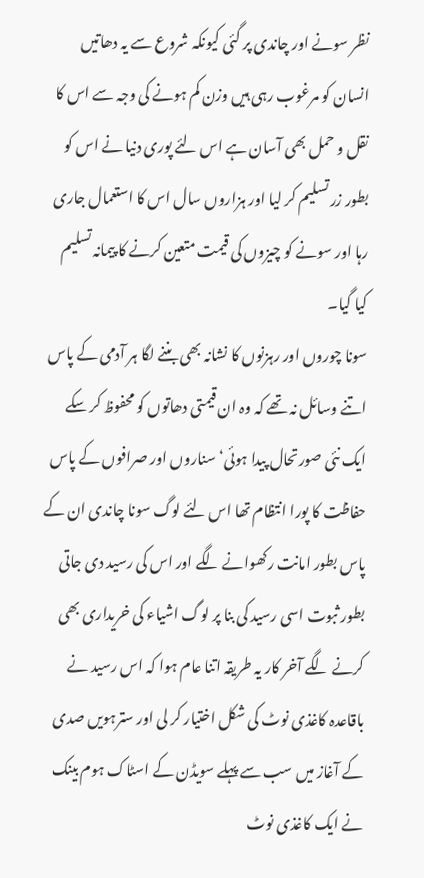نظر سونے اور چاندی پر گئی کیونکہ شروع سے یہ دھاتیں انسان کو مرغوب رہی ہیں وزن کم ہونے کی وجہ سے اس کا نقل و حمل بھی آسان ہے اس لئے پوری دنیا نے اس کو بطور زر تسلیم کر لیا اور ہزاروں سال اس کا استعمال جاری رہا اور سونے کو چیزوں کی قیمت متعین کرنے کا پیمانہ تسلیم کیا گیا۔
سونا چوروں اور رہزنوں کا نشانہ بھی بننے لگا ہر آدمی کے پاس اتنے وسائل نہ تھے کہ وہ ان قیمتی دھاتوں کو محفوظ کر سکے ایک نئی صورتحال پیدا ہوئی‘ سناروں اور صرافوں کے پاس حفاظت کا پورا انتظام تھا اس لئے لوگ سونا چاندی ان کے پاس بطور امانت رکھوانے لگے اور اس کی رسید دی جاتی بطور ثبوت اسی رسید کی بنا پر لوگ اشیاء کی خریداری بھی کرنے لگے آخر کار یہ طریقہ اتنا عام ہوا کہ اس رسید نے باقاعدہ کاغذی نوٹ کی شکل اختیار کر لی اور سترہویں صدی کے آغاز میں سب سے پہلے سویڈن کے اسٹاک ہوم بینک نے ایک کاغذی نوٹ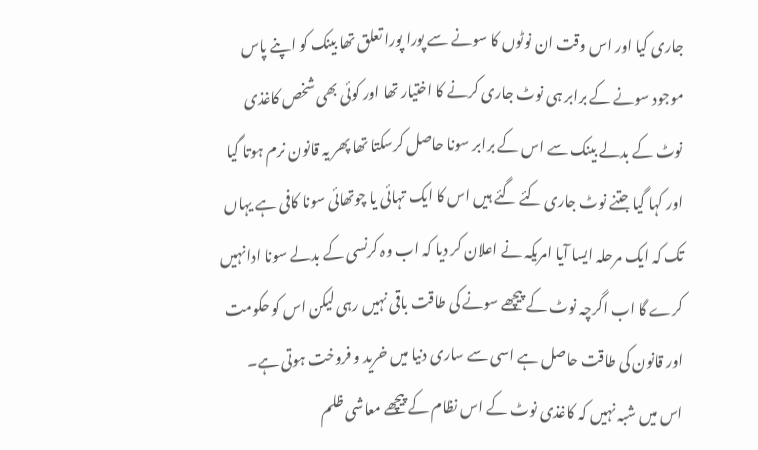جاری کیا اور اس وقت ان نوٹوں کا سونے سے پورا پورا تعلق تھا بینک کو اپنے پاس موجود سونے کے برابر ہی نوٹ جاری کرنے کا اختیار تھا اور کوئی بھی شخص کاغذی نوٹ کے بدلے بینک سے اس کے برابر سونا حاصل کرسکتا تھا پھر یہ قانون نرم ہوتا گیا اور کہا گیا جتنے نوٹ جاری کئے گئے ہیں اس کا ایک تہائی یا چوتھائی سونا کافی ہے یہاں تک کہ ایک مرحلہ ایسا آیا امریکہ نے اعلان کر دیا کہ اب وہ کرنسی کے بدلے سونا ادانہیں کرے گا اب اگرچہ نوٹ کے پیچھے سونے کی طاقت باقی نہیں رہی لیکن اس کو حکومت اور قانون کی طاقت حاصل ہے اسی سے ساری دنیا میں خرید و فروخت ہوتی ہے۔
اس میں شبہ نہیں کہ کاغذی نوٹ کے اس نظام کے پیچھے معاشی ظلم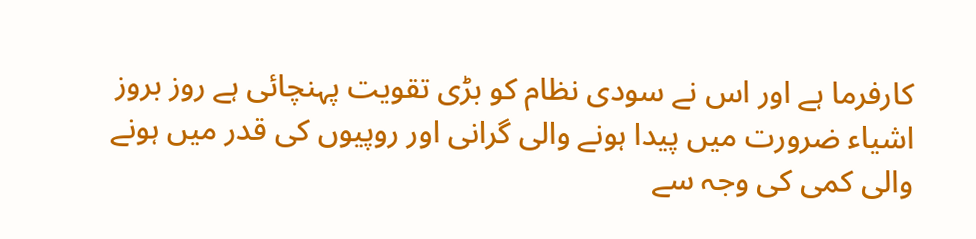کارفرما ہے اور اس نے سودی نظام کو بڑی تقویت پہنچائی ہے روز بروز اشیاء ضرورت میں پیدا ہونے والی گرانی اور روپیوں کی قدر میں ہونے والی کمی کی وجہ سے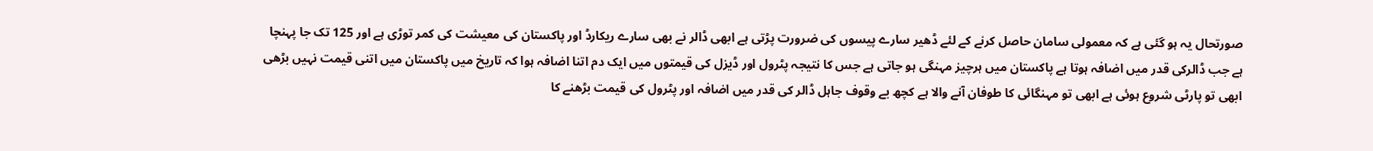صورتحال یہ ہو گئی ہے کہ معمولی سامان حاصل کرنے کے لئے ڈھیر سارے پیسوں کی ضرورت پڑتی ہے ابھی ڈالر نے بھی سارے ریکارڈ اور پاکستان کی معیشت کی کمر توڑی ہے اور 125 تک جا پہنچا ہے جب ڈالرکی قدر میں اضافہ ہوتا ہے پاکستان میں ہرچیز مہنگی ہو جاتی ہے جس کا نتیجہ پٹرول اور ڈیزل کی قیمتوں میں ایک دم اتنا اضافہ ہوا کہ تاریخ میں پاکستان میں اتنی قیمت نہیں بڑھی ابھی تو پارٹی شروع ہوئی ہے ابھی تو مہنگائی کا طوفان آنے والا ہے کچھ بے وقوف جاہل ڈالر کی قدر میں اضافہ اور پٹرول کی قیمت بڑھنے کا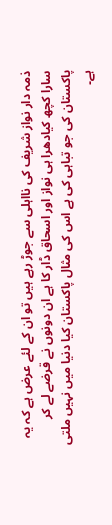ذمہ دار نواز شریف کی نااہلی سے جوڑ رہے ہیں تو ان کے لئے عرض ہے کہ یہ سارا کچھ کیادھرا ہی نواز اور اسحاق ڈار کا ہے ان دونوں نے قرضے لے کر پاکستان کی جو تباہی کی ہے اس کی مثال پاکستان کیا دنیا میں نہیں ملتی ہے۔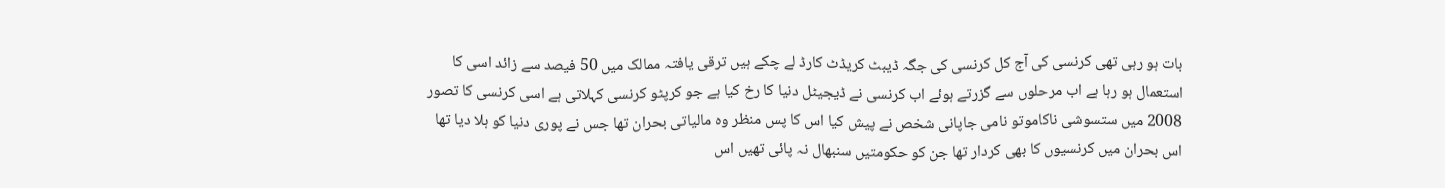بات ہو رہی تھی کرنسی کی آج کل کرنسی کی جگہ ڈیبٹ کریڈٹ کارڈ لے چکے ہیں ترقی یافتہ ممالک میں 50 فیصد سے زائد اسی کا استعمال ہو رہا ہے اب مرحلوں سے گزرتے ہوئے اب کرنسی نے ڈیجیٹل دنیا کا رخ کیا ہے جو کرپٹو کرنسی کہلاتی ہے اسی کرنسی کا تصور 2008 میں ستسوشی ناکاموتو نامی جاپانی شخص نے پیش کیا اس کا پس منظر وہ مالیاتی بحران تھا جس نے پوری دنیا کو ہلا دیا تھا اس بحران میں کرنسیوں کا بھی کردار تھا جن کو حکومتیں سنبھال نہ پائی تھیں اس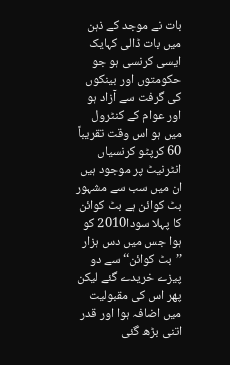بات نے موجد کے ذہن میں بات ڈالی کہایک ایسی کرنسی ہو جو حکومتوں اور بینکوں کی گرفت سے آزاد ہو اور عوام کے کنٹرول میں ہو اس وقت تقریباً 60 کرپٹو کرنسیاں انٹرنیٹ پر موجود ہیں ان میں سب سے مشہور بٹ کوائن ہے بٹ کوائن کا پہلا سودا2010 کو ہوا جس میں دس ہزار ’’بٹ کوائن‘‘ سے دو پیزے خریدے گئے لیکن پھر اس کی مقبولیت میں اضافہ ہوا اور قدر اتنی بڑھ گئی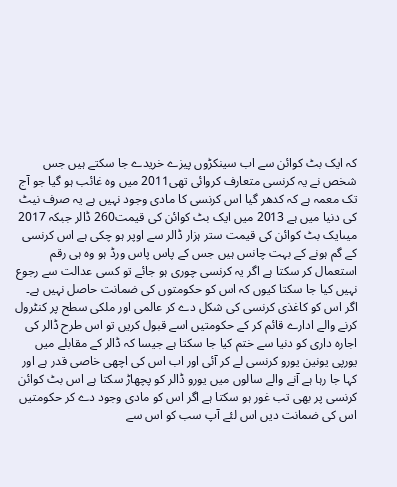کہ ایک بٹ کوائن سے اب سینکڑوں پیزے خریدے جا سکتے ہیں جس شخص نے یہ کرنسی متعارف کروائی تھی2011 میں وہ غائب ہو گیا جو آج تک معمہ ہے کہ کدھر گیا اس کرنسی کا مادی وجود نہیں ہے یہ صرف نیٹ کی دنیا میں ہے 2013 میں ایک بٹ کوائن کی قیمت260 ڈالر جبکہ 2017 میںایک بٹ کوائن کی قیمت ستر ہزار ڈالر سے اوپر ہو چکی ہے اس کرنسی کے گم ہونے کے بہت چانس ہیں جس کے پاس پاس ورڈ ہو وہ ہی رقم استعمال کر سکتا ہے اگر یہ کرنسی چوری ہو جائے تو کسی عدالت سے رجوع نہیں کیا جا سکتا کیوں کہ اس کو حکومتوں کی ضمانت حاصل نہیں ہے۔
اگر اس کو کاغذی کرنسی کی شکل دے کر عالمی اور ملکی سطح پر کنٹرول کرنے والے ادارے قائم کر کے حکومتیں اسے قبول کریں تو اس طرح ڈالر کی اجارہ داری کو دنیا سے ختم کیا جا سکتا ہے جیسا کہ ڈالر کے مقابلے میں یورپی یونین یورو کرنسی لے کر آئی اور اب اس کی اچھی خاصی قدر ہے اور کہا جا رہا ہے آنے والے سالوں میں یورو ڈالر کو پچھاڑ سکتا ہے اس بٹ کوائن کرنسی پر بھی تب غور ہو سکتا ہے اگر اس کو مادی وجود دے کر حکومتیں اس کی ضمانت دیں اس لئے آپ سب کو اس سے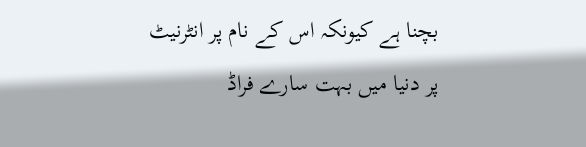بچنا ہے کیونکہ اس کے نام پر انٹرنیٹ پر دنیا میں بہت سارے فراڈ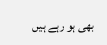بھی ہو رہے ہیں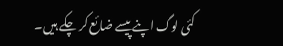کئی لوگ اپنے پیسے ضائع کر چکے ہیں۔